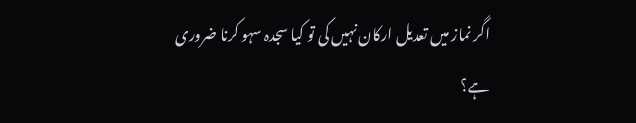اگر نماز میں‌ تعدیل ارکان نہیں‌ کی تو کیا سجدہ سہو کرنا ضروری ہے؟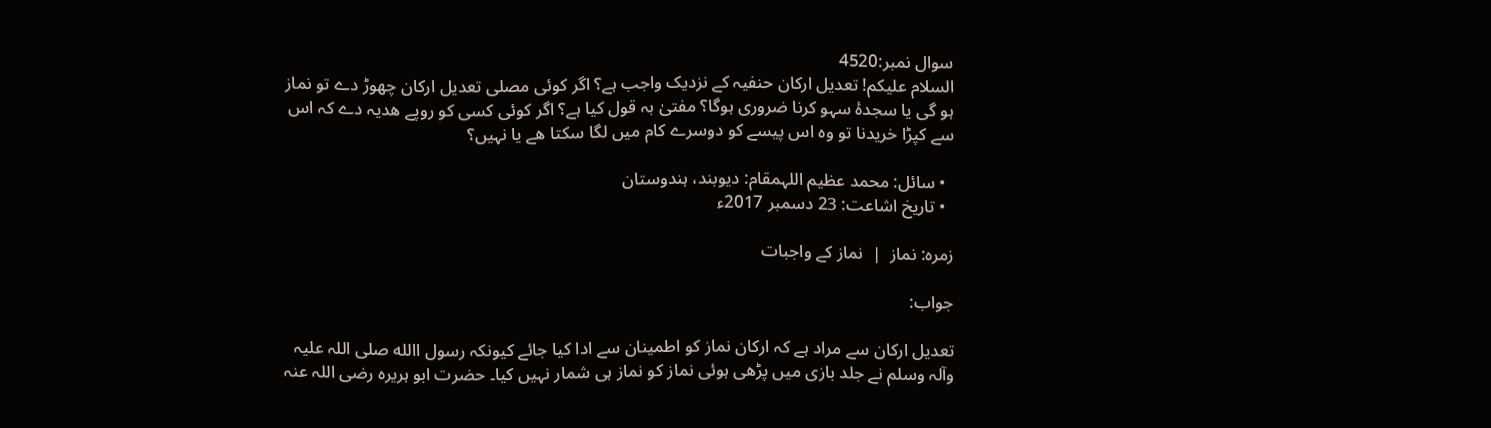سوال نمبر:4520
السلام علیکم! تعدیل ارکان حنفیہ کے نزدیک واجب ہے؟ اگر کوئی مصلی تعدیل ارکان چھوڑ دے تو نماز ہو گی یا سجدۂ سہو کرنا ضروری ہوگا؟ مفتیٰ بہ قول کیا ہے؟ اگر کوئی کسی کو روپے ھدیہ دے کہ اس سے کپڑا خریدنا تو وہ اس پیسے کو دوسرے کام میں لگا سکتا ھے یا نہیں؟

  • سائل: محمد عظیم اللہمقام: دیوبند، ہندوستان
  • تاریخ اشاعت: 23 دسمبر 2017ء

زمرہ: نماز  |  نماز کے واجبات

جواب:

تعدیل ارکان سے مراد ہے کہ ارکان نماز کو اطمینان سے ادا کیا جائے کیونکہ رسول االله صلی اللہ علیہ وآلہ وسلم نے جلد بازی میں پڑھی ہوئی نماز کو نماز ہی شمار نہیں کیا۔ حضرت ابو ہریرہ رضی اللہ عنہ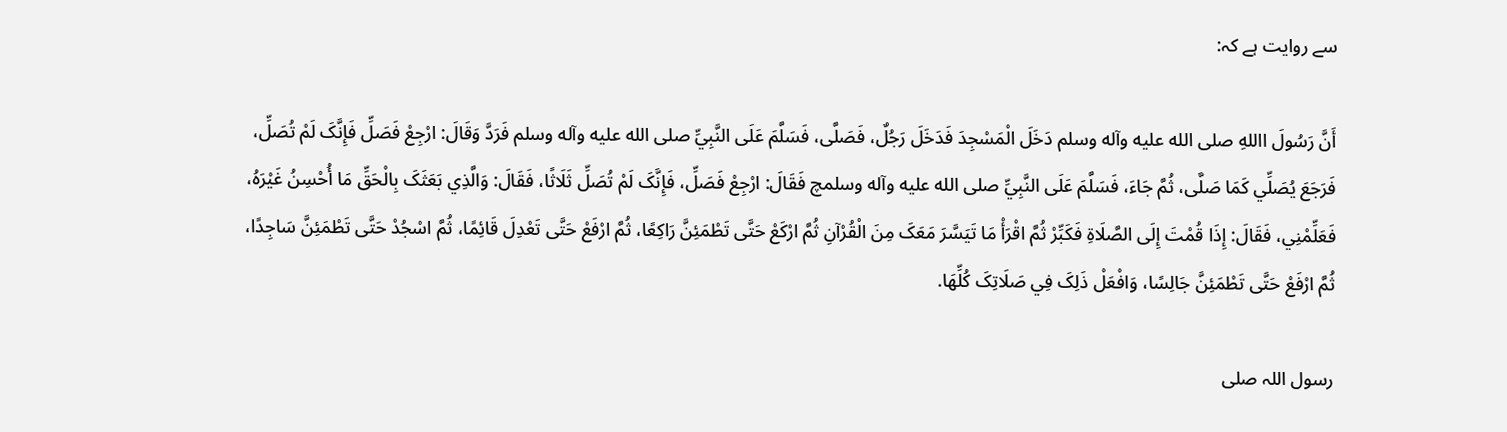سے روایت ہے کہ:

أَنَّ رَسُولَ االلهِ صلی الله علیه وآله وسلم دَخَلَ الْمَسْجِدَ فَدَخَلَ رَجُلٌ، فَصَلَّی، فَسَلَّمَ عَلَی النَّبِيِّ صلی الله علیه وآله وسلم فَرَدَّ وَقَالَ: ارْجِعْ فَصَلِّ فَإِنَّکَ لَمْ تُصَلِّ، فَرَجَعَ یُصَلِّي کَمَا صَلَّی، ثُمَّ جَاءَ، فَسَلَّمَ عَلَی النَّبِيِّ صلی الله علیه وآله وسلمچ فَقَالَ: ارْجِعْ فَصَلِّ، فَإِنَّکَ لَمْ تُصَلِّ ثَلَاثًا، فَقَالَ: وَالَّذِي بَعَثَکَ بِالْحَقِّ مَا أُحْسِنُ غَیْرَهُ، فَعَلِّمْنِي، فَقَالَ: إِذَا قُمْتَ إِلَی الصَّلَاةِ فَکَبِّرْ ثُمَّ اقْرَأْ مَا تَیَسَّرَ مَعَکَ مِنَ الْقُرْآنِ ثُمَّ ارْکَعْ حَتَّی تَطْمَئِنَّ رَاکِعًا، ثُمَّ ارْفَعْ حَتَّی تَعْدِلَ قَائِمًا، ثُمَّ اسْجُدْ حَتَّی تَطْمَئِنَّ سَاجِدًا، ثُمَّ ارْفَعْ حَتَّی تَطْمَئِنَّ جَالِسًا، وَافْعَلْ ذَلِکَ فِي صَلَاتِکَ کُلِّهَا.

رسول اللہ صلی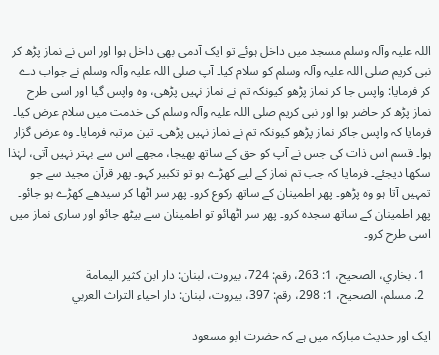اللہ علیہ وآلہ وسلم مسجد میں داخل ہوئے تو ایک آدمی بھی داخل ہوا اور اس نے نماز پڑھ کر نبی کریم صلی اللہ علیہ وآلہ وسلم کو سلام کیا۔ آپ صلی اللہ علیہ وآلہ وسلم نے جواب دے کر فرمایا: واپس جا کر نماز پڑھو کیونکہ تم نے نماز نہیں پڑھی، وہ واپس گیا اور اسی طرح نماز پڑھ کر حاضر ہوا اور نبی کریم صلی اللہ علیہ وآلہ وسلم کی خدمت میں سلام عرض کیا۔ فرمایا کہ واپس جاکر نماز پڑھو کیونکہ تم نے نماز نہیں پڑھی۔ تین مرتبہ فرمایا۔ وہ عرض گزار ہوا۔ قسم اس ذات کی جس نے آپ کو حق کے ساتھ بھیجا، مجھے اس سے بہتر نہیں آتی، لہٰذا سکھا دیجئے۔ فرمایا کہ جب تم نماز کے لیے کھڑے ہو تو تکبیر کہو۔ پھر قرآن مجید سے جو تمہیں آتا ہو وہ پڑھو۔ پھر اطمینان کے ساتھ رکوع کرو۔ پھر سر اٹھا کر سیدھے کھڑے ہو جائو۔ پھر اطمینان کے ساتھ سجدہ کرو۔ پھر سر اٹھائو تو اطمینان سے بیٹھ جائو اور ساری نماز میں اسی طرح کرو۔

  1. بخاري، الصحیح، 1: 263، رقم: 724، بیروت، لبنان: دار ابن کثیر الیمامة
  2. مسلم، الصحیح، 1: 298، رقم: 397، بیروت، لبنان: دار احیاء التراث العربي

ایک اور حدیث مبارکہ میں ہے کہ حضرت ابو مسعود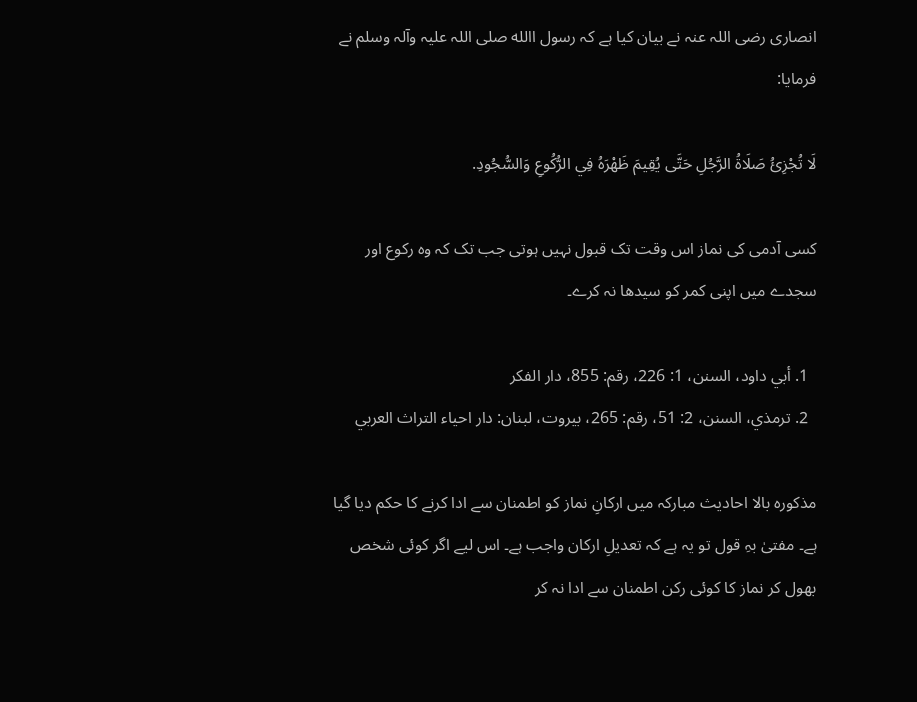انصاری رضی اللہ عنہ نے بیان کیا ہے کہ رسول االله صلی اللہ علیہ وآلہ وسلم نے فرمایا:

لَا تُجْزِیُٔ صَلَاةُ الرَّجُلِ حَتَّی یُقِیمَ ظَهْرَهُ فِي الرُّکُوعِ وَالسُّجُودِ.

کسی آدمی کی نماز اس وقت تک قبول نہیں ہوتی جب تک کہ وہ رکوع اور سجدے میں اپنی کمر کو سیدھا نہ کرے۔

  1. أبي داود، السنن، 1: 226، رقم: 855، دار الفکر
  2. ترمذي، السنن، 2: 51، رقم: 265، بیروت، لبنان: دار احیاء التراث العربي

مذکورہ بالا احادیث مبارکہ میں ارکانِ نماز کو اطمنان سے ادا کرنے کا حکم دیا گیا ہے۔ مفتیٰ بہِ قول تو یہ ہے کہ تعدیلِ ارکان واجب ہے۔ اس لیے اگر کوئی شخص بھول کر نماز کا کوئی رکن اطمنان سے ادا نہ کر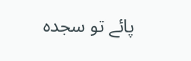پائے تو سجدہ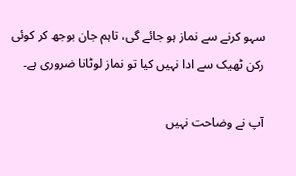سہو کرنے سے نماز ہو جائے گی، تاہم جان بوجھ کر کوئی رکن ٹھیک سے ادا نہیں کیا تو نماز لوٹانا ضروری ہے۔

آپ نے وضاحت نہیں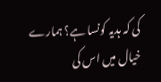کی کہ ہدیہ کونسا ہے؟ ہمارے خیال میں اس کی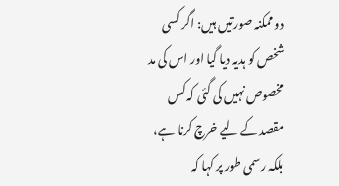دو ممکنہ صورتیں ہیں: اگر کسی شخص کو ہدیہ دیا گیا اور اس کی مد مخصوص نہیں کی گئی کہ کس مقصد کے لیے خرچ کرنا ہے، بلکہ رسمی طور پر کہا کہ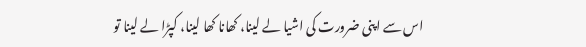اس سے اپنی ضرورت کی اشیا لے لینا، کھانا کھا لینا، کپڑا لے لینا تو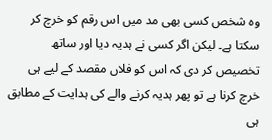وہ شخص کسی بھی مد میں اس رقم کو خرچ کر سکتا ہے۔ لیکن اگر کسی نے ہدیہ دیا اور ساتھ تخصیص کر دی کہ اس کو فلاں مقصد کے لیے ہی خرچ کرنا ہے تو پھر ہدیہ کرنے والے کی ہدایت کے مطابق ہی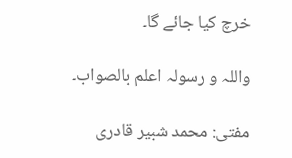خرچ کیا جائے گا۔

واللہ و رسولہ اعلم بالصواب۔

مفتی: محمد شبیر قادری